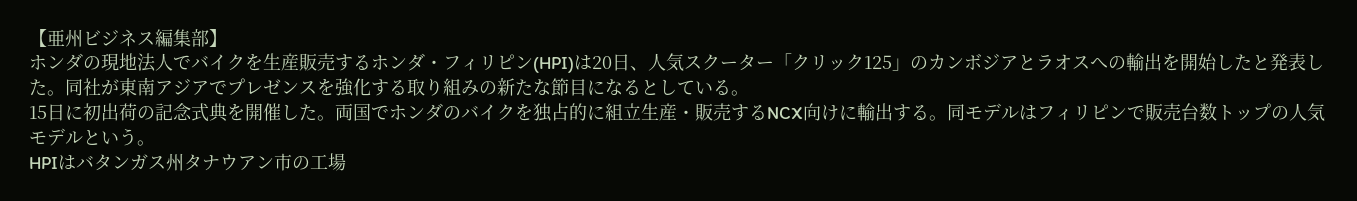【亜州ビジネス編集部】
ホンダの現地法人でバイクを生産販売するホンダ・フィリピン(HPI)は20日、人気スクーター「クリック125」のカンボジアとラオスへの輸出を開始したと発表した。同社が東南アジアでプレゼンスを強化する取り組みの新たな節目になるとしている。
15日に初出荷の記念式典を開催した。両国でホンダのバイクを独占的に組立生産・販売するNCX向けに輸出する。同モデルはフィリピンで販売台数トップの人気モデルという。
HPIはバタンガス州タナウアン市の工場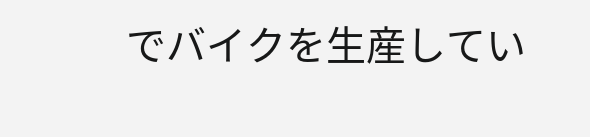でバイクを生産してい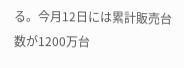る。今月12日には累計販売台数が1200万台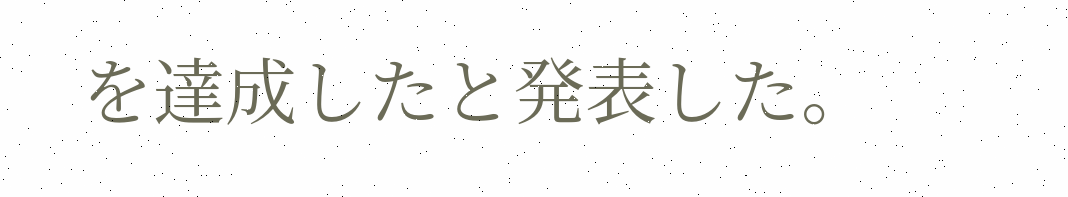を達成したと発表した。